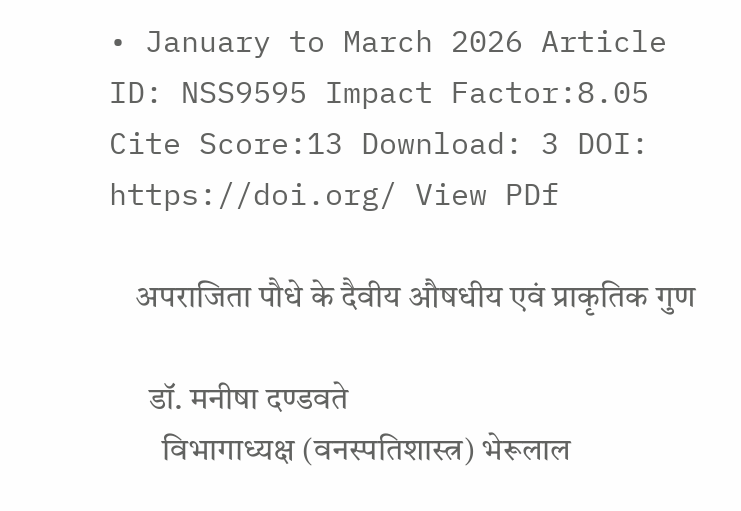• January to March 2026 Article ID: NSS9595 Impact Factor:8.05 Cite Score:13 Download: 3 DOI: https://doi.org/ View PDf

    अपराजिता पौधे के दैवीय औषधीय एवं प्राकृतिक गुण

      डॉ. मनीषा दण्डवते
        विभागाध्यक्ष (वनस्पतिशास्त्र) भेरूलाल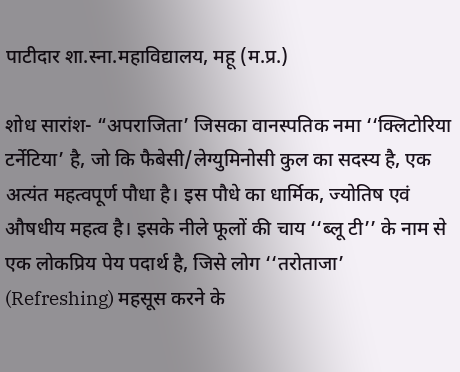पाटीदार शा.स्ना.महाविद्यालय, महू (म.प्र.)

शोध सारांश- “अपराजिता’ जिसका वानस्पतिक नमा ‘‘क्लिटोरिया टर्नेटिया’ है, जो कि फैबेसी/लेग्युमिनोसी कुल का सदस्य है, एक अत्यंत महत्वपूर्ण पौधा है। इस पौधे का धार्मिक, ज्योतिष एवं औषधीय महत्व है। इसके नीले फूलों की चाय ‘‘ब्लू टी’’ के नाम से एक लोकप्रिय पेय पदार्थ है, जिसे लोग ‘‘तरोताजा’ (Refreshing) महसूस करने के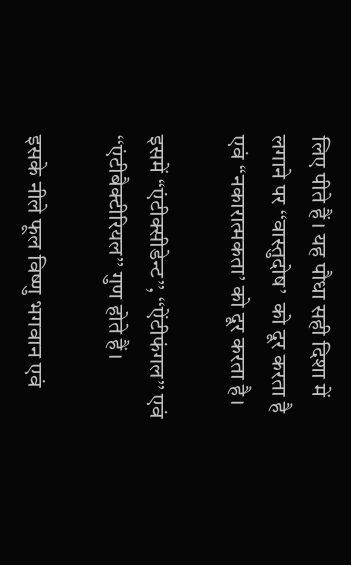लिए पीते हैं। यह पौधा सही दिशा में लगाने पर ‘‘वास्तुदोष’  को दूर करता है एवं ‘‘नकारात्मकता’ को दूर करता है।

इसमें ‘‘एंटीक्सीडेन्ट’’, ‘‘ऐंटीफंगल’’ एवं ‘‘एंटीबैक्टीरियल’’ गुण होते हैं।

इसके नीले फूल विष्णु भगवान एवं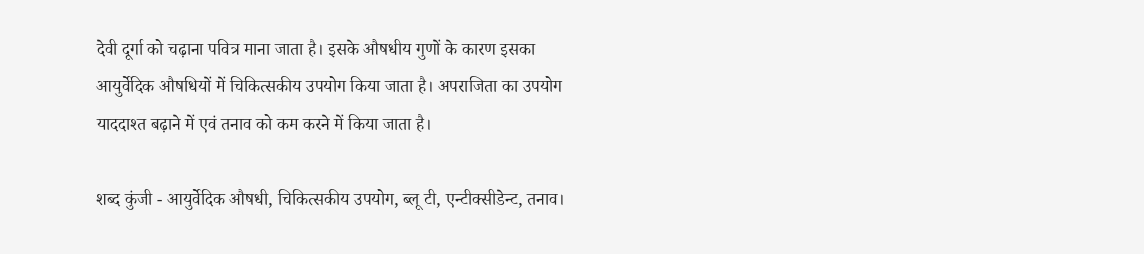देवी दूर्गा को चढ़ाना पवित्र माना जाता है। इसके औषधीय गुणों के कारण इसका आयुर्वेदिक औषधियों में चिकित्सकीय उपयोग किया जाता है। अपराजिता का उपयोग याददाश्त बढ़ाने में एवं तनाव को कम करने में किया जाता है।

शब्द कुंजी - आयुर्वेदिक औषधी, चिकित्सकीय उपयोग, ब्लू टी, एन्टीक्सीडेन्ट, तनाव।